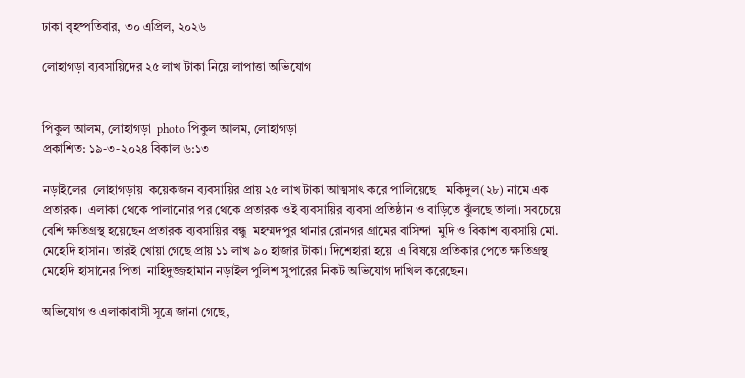ঢাকা বৃহষ্পতিবার, ৩০ এপ্রিল, ২০২৬

লোহাগড়া ব্যবসায়িদের ২৫ লাখ টাকা নিয়ে লাপাত্তা অভিযোগ


পিকুল আলম, লোহাগড়া  photo পিকুল আলম, লোহাগড়া
প্রকাশিত: ১৯-৩-২০২৪ বিকাল ৬:১৩

নড়াইলের  লোহাগড়ায়  কয়েকজন ব্যবসায়ির প্রায় ২৫ লাখ টাকা আত্মসাৎ করে পালিয়েছে   মকিদুল(২৮) নামে এক প্রতারক।  এলাকা থেকে পালানোর পর থেকে প্রতারক ওই ব্যবসায়ির ব্যবসা প্রতিষ্ঠান ও বাড়িতে ঝুঁলছে তালা। সবচেয়ে বেশি ক্ষতিগ্রস্থ হয়েছেন প্রতারক ব্যবসায়ির বন্ধু  মহম্মদপুর থানার রোনগর গ্রামের বাসিন্দা  মুদি ও বিকাশ ব্যবসায়ি মো. মেহেদি হাসান। তারই খোয়া গেছে প্রায় ১১ লাখ ৯০ হাজার টাকা। দিশেহারা হয়ে  এ বিষয়ে প্রতিকার পেতে ক্ষতিগ্রস্থ মেহেদি হাসানের পিতা  নাহিদুজ্জহামান নড়াইল পুলিশ সুপারের নিকট অভিযোগ দাখিল করেছেন।

অভিযোগ ও এলাকাবাসী সূত্রে জানা গেছে,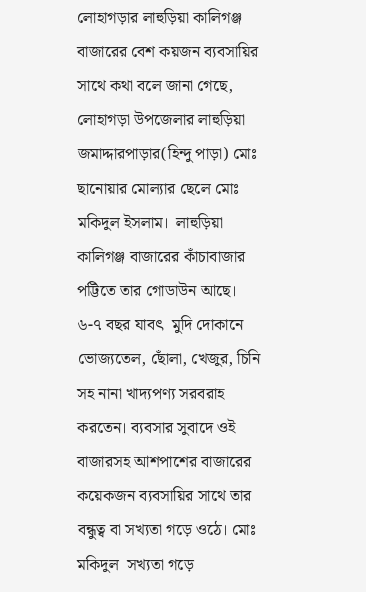লোহাগড়ার লাহুড়িয়া কালিগঞ্জ বাজারের বেশ কয়জন ব্যবসায়ির সাথে কথা বলে জানা গেছে, লোহাগড়া উপজেলার লাহুড়িয়া জমাদ্দারপাড়ার(হিন্দু পাড়া) মোঃ ছানোয়ার মোল্যার ছেলে মোঃ মকিদুল ইসলাম।  লাহুড়িয়া কালিগঞ্জ বাজারের কাঁচাবাজার পট্টিতে তার গোডাউন আছে। ৬-৭ বছর যাবৎ  মুদি দোকানে ভোজ্যতেল, ছোঁলা, খেজুর, চিনি সহ নানা খাদ্যপণ্য সরবরাহ করতেন। ব্যবসার সুবাদে ওই বাজারসহ আশপাশের বাজারের কয়েকজন ব্যবসায়ির সাথে তার বন্ধুত্ব বা সখ্যতা গড়ে ওঠে। মোঃ মকিদুল  সখ্যতা গড়ে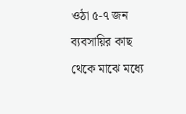ওঠা ৫-৭ জন ব্যবসায়ির কাছ থেকে মাঝে মধ্যে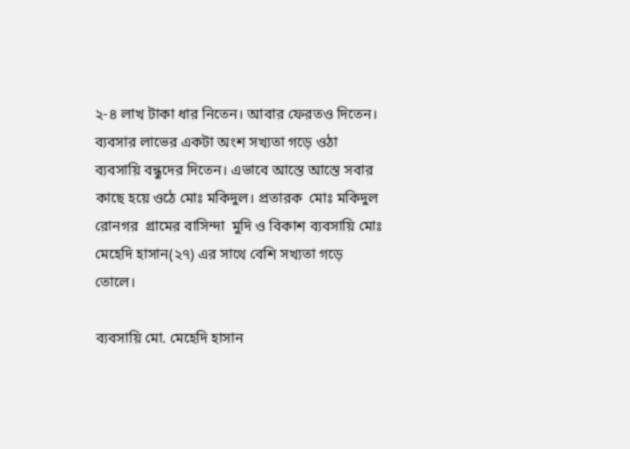২-৪ লাখ টাকা ধার নিতেন। আবার ফেরতও দিতেন। ব্যবসার লাভের একটা অংশ সখ্যতা গড়ে ওঠা ব্যবসায়ি বন্ধুদের দিতেন। এভাবে আস্তে আস্তে সবার কাছে হয়ে ওঠে মোঃ মকিদুল। প্রতারক  মোঃ মকিদুল  রোনগর  গ্রামের বাসিন্দা  মুদি ও বিকাশ ব্যবসায়ি মোঃ মেহেদি হাসান(২৭) এর সাথে বেশি সখ্যতা গড়ে তোলে।

ব্যবসায়ি মো. মেহেদি হাসান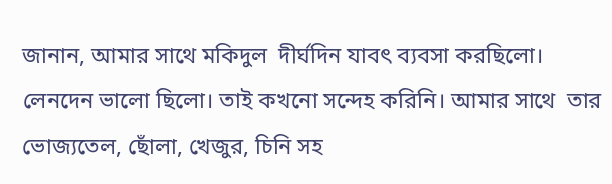জানান, আমার সাথে মকিদুল  দীর্ঘদিন যাবৎ ব্যবসা করছিলো। লেনদেন ভালো ছিলো। তাই কখনো সন্দেহ করিনি। আমার সাথে  তার  ভোজ্যতেল, ছোঁলা, খেজুর, চিনি সহ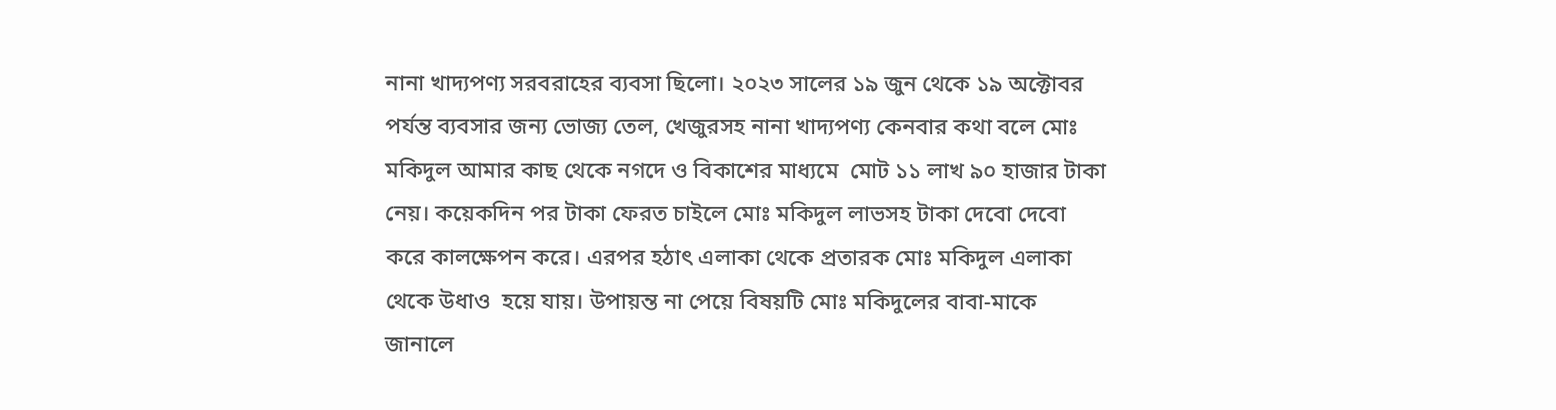নানা খাদ্যপণ্য সরবরাহের ব্যবসা ছিলো। ২০২৩ সালের ১৯ জুন থেকে ১৯ অক্টোবর পর্যন্ত ব্যবসার জন্য ভোজ্য তেল, খেজুরসহ নানা খাদ্যপণ্য কেনবার কথা বলে মোঃ মকিদুল আমার কাছ থেকে নগদে ও বিকাশের মাধ্যমে  মোট ১১ লাখ ৯০ হাজার টাকা নেয়। কয়েকদিন পর টাকা ফেরত চাইলে মোঃ মকিদুল লাভসহ টাকা দেবো দেবো করে কালক্ষেপন করে। এরপর হঠাৎ এলাকা থেকে প্রতারক মোঃ মকিদুল এলাকা থেকে উধাও  হয়ে যায়। উপায়ন্ত না পেয়ে বিষয়টি মোঃ মকিদুলের বাবা-মাকে জানালে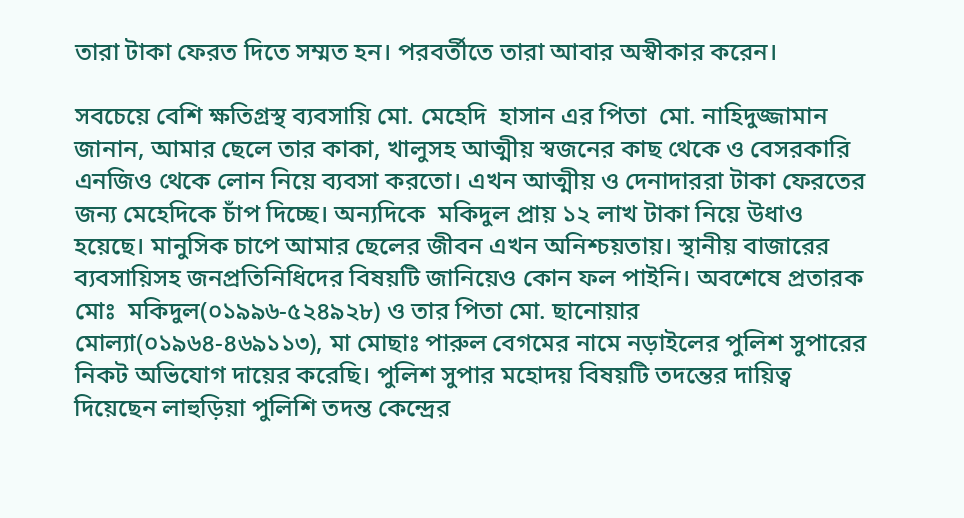তারা টাকা ফেরত দিতে সম্মত হন। পরবর্তীতে তারা আবার অস্বীকার করেন।

সবচেয়ে বেশি ক্ষতিগ্রস্থ ব্যবসায়ি মো. মেহেদি  হাসান এর পিতা  মো. নাহিদুজ্জামান জানান, আমার ছেলে তার কাকা, খালুসহ আত্মীয় স্বজনের কাছ থেকে ও বেসরকারি এনজিও থেকে লোন নিয়ে ব্যবসা করতো। এখন আত্মীয় ও দেনাদাররা টাকা ফেরতের জন্য মেহেদিকে চাঁপ দিচ্ছে। অন্যদিকে  মকিদুল প্রায় ১২ লাখ টাকা নিয়ে উধাও হয়েছে। মানুসিক চাপে আমার ছেলের জীবন এখন অনিশ্চয়তায়। স্থানীয় বাজারের ব্যবসায়িসহ জনপ্রতিনিধিদের বিষয়টি জানিয়েও কোন ফল পাইনি। অবশেষে প্রতারক মোঃ  মকিদুল(০১৯৯৬-৫২৪৯২৮) ও তার পিতা মো. ছানোয়ার মোল্যা(০১৯৬৪-৪৬৯১১৩), মা মোছাঃ পারুল বেগমের নামে নড়াইলের পুলিশ সুপারের নিকট অভিযোগ দায়ের করেছি। পুলিশ সুপার মহোদয় বিষয়টি তদন্তের দায়িত্ব দিয়েছেন লাহুড়িয়া পুলিশি তদন্ত কেন্দ্রের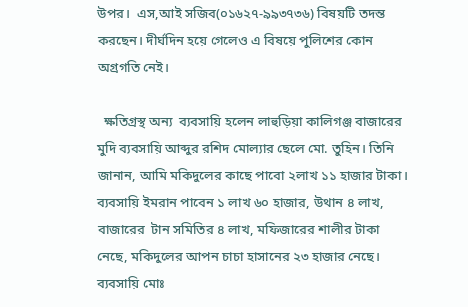উপর।  এস,আই সজিব(০১৬২৭-৯৯৩৭৩৬) বিষয়টি তদন্ত করছেন। দীর্ঘদিন হয়ে গেলেও এ বিষয়ে পুলিশের কোন অগ্রগতি নেই।

  ক্ষতিগ্রস্থ অন্য  ব্যবসায়ি হলেন লাহুড়িয়া কালিগঞ্জ বাজারের মুদি ব্যবসায়ি আব্দুর রশিদ মোল্যার ছেলে মো. তুহিন। তিনি জানান, আমি মকিদুলের কাছে পাবো ২লাখ ১১ হাজার টাকা। ব্যবসায়ি ইমরান পাবেন ১ লাখ ৬০ হাজার, উথান ৪ লাখ, বাজারের  টান সমিতির ৪ লাখ, মফিজারের শালীর টাকা নেছে, মকিদুলের আপন চাচা হাসানের ২৩ হাজার নেছে। ব্যবসায়ি মোঃ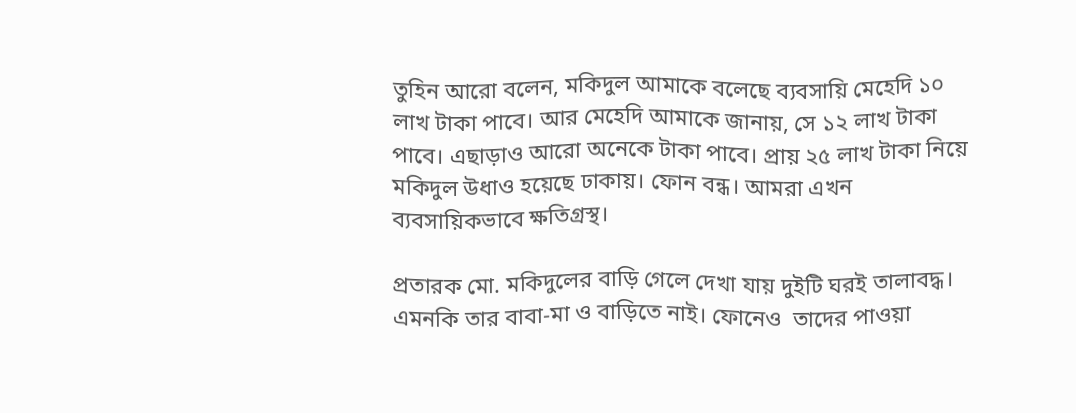তুহিন আরো বলেন, মকিদুল আমাকে বলেছে ব্যবসায়ি মেহেদি ১০ লাখ টাকা পাবে। আর মেহেদি আমাকে জানায়, সে ১২ লাখ টাকা পাবে। এছাড়াও আরো অনেকে টাকা পাবে। প্রায় ২৫ লাখ টাকা নিয়ে মকিদুল উধাও হয়েছে ঢাকায়। ফোন বন্ধ। আমরা এখন ব্যবসায়িকভাবে ক্ষতিগ্রস্থ।

প্রতারক মো. মকিদুলের বাড়ি গেলে দেখা যায় দুইটি ঘরই তালাবদ্ধ। এমনকি তার বাবা-মা ও বাড়িতে নাই। ফোনেও  তাদের পাওয়া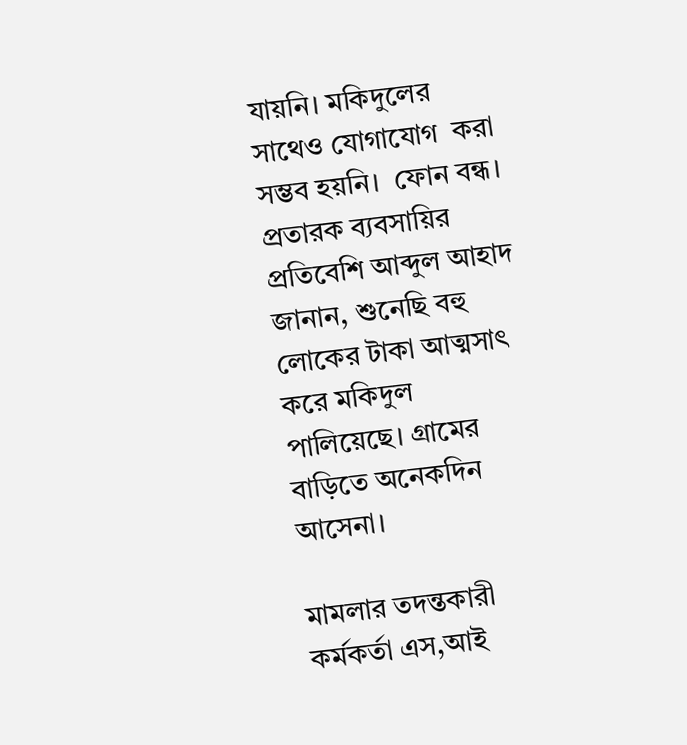যায়নি। মকিদুলের সাথেও যোগাযোগ  করা  সম্ভব হয়নি।  ফোন বন্ধ। প্রতারক ব্যবসায়ির প্রতিবেশি আব্দুল আহাদ জানান, শুনেছি বহু লোকের টাকা আত্মসাৎ করে মকিদুল পালিয়েছে। গ্রামের বাড়িতে অনেকদিন আসেনা।

মামলার তদন্তকারী কর্মকর্তা এস,আই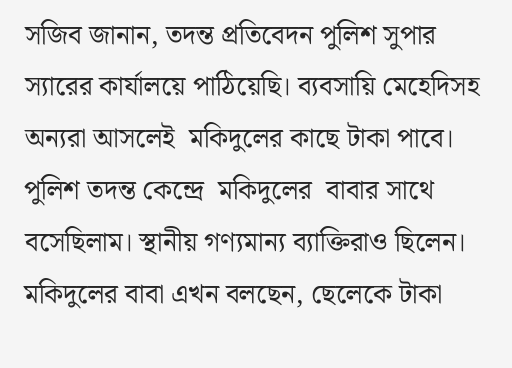সজিব জানান, তদন্ত প্রতিবেদন পুলিশ সুপার স্যারের কার্যালয়ে পাঠিয়েছি। ব্যবসায়ি মেহেদিসহ অন্যরা আসলেই  মকিদুলের কাছে টাকা পাবে। পুলিশ তদন্ত কেন্দ্রে  মকিদুলের  বাবার সাথে বসেছিলাম। স্থানীয় গণ্যমান্য ব্যাক্তিরাও ছিলেন। মকিদুলের বাবা এখন বলছেন, ছেলেকে টাকা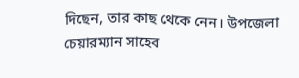দিছেন, তার কাছ থেকে নেন। উপজেলা চেয়ারম্যান সাহেব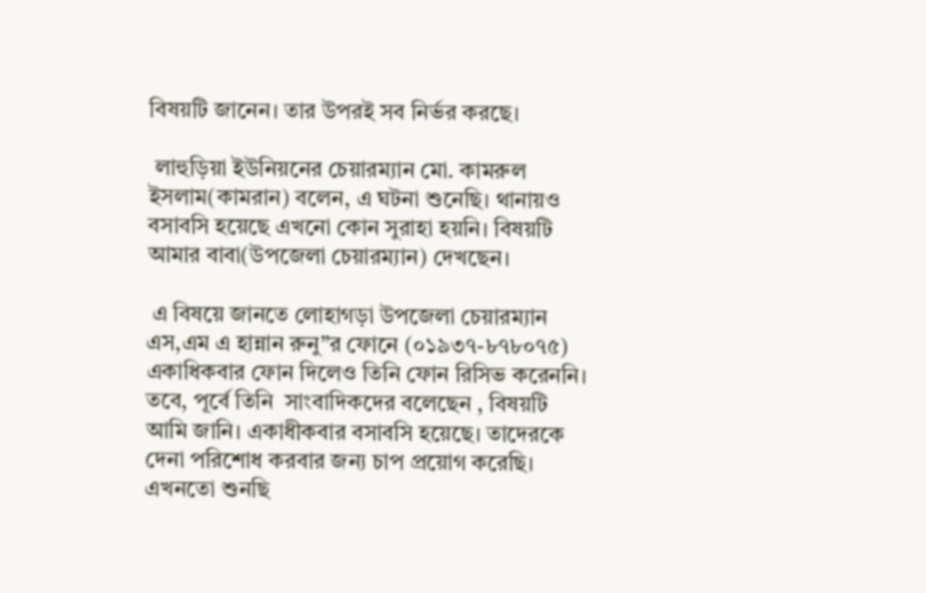বিষয়টি জানেন। তার উপরই সব নির্ভর করছে।

 লাহুড়িয়া ইউনিয়নের চেয়ারম্যান মো. কামরুল ইসলাম(কামরান) বলেন, এ ঘটনা শুনেছি। থানায়ও বসাবসি হয়েছে এখনো কোন সুরাহা হয়নি। বিষয়টি আমার বাবা(উপজেলা চেয়ারম্যান) দেখছেন।

 এ বিষয়ে জানতে লোহাগড়া উপজেলা চেয়ারম্যান এস,এম এ হান্নান রুনু”র ফোনে (০১৯৩৭-৮৭৮০৭৫) একাধিকবার ফোন দিলেও তিনি ফোন রিসিভ করেননি। তবে, পূর্বে তিনি  সাংবাদিকদের বলেছেন , বিষয়টি আমি জানি। একাধীকবার বসাবসি হয়েছে। তাদেরকে দেনা পরিশোধ করবার জন্য চাপ প্রয়োগ করেছি। এখনতো শুনছি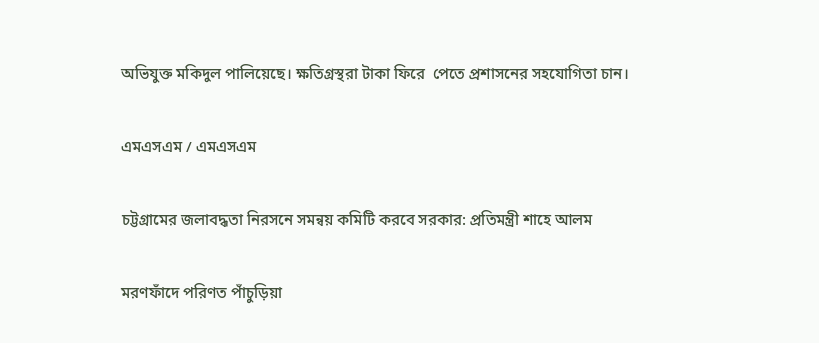অভিযুক্ত মকিদুল পালিয়েছে। ক্ষতিগ্রস্থরা টাকা ফিরে  পেতে প্রশাসনের সহযোগিতা চান।

এমএসএম / এমএসএম

চট্টগ্রামের জলাবদ্ধতা নিরসনে সমন্বয় কমিটি করবে সরকার: প্রতিমন্ত্রী শাহে আলম

মরণফাঁদে পরিণত পাঁচুড়িয়া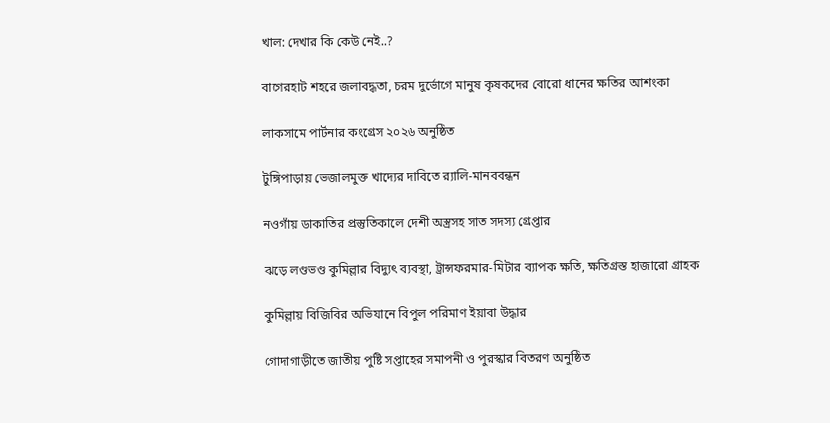খাল: দেখার কি কেউ নেই..?

বাগেরহাট শহরে জলাবদ্ধতা, চরম দুর্ভোগে মানুষ কৃষকদের বোরো ধানের ক্ষতির আশংকা

লাকসামে পার্টনার কংগ্রেস ২০২৬ অনুষ্ঠিত

টুঙ্গিপাড়ায় ভেজালমুক্ত খাদ্যের দাবিতে র‍্যালি-মানববন্ধন

নওগাঁয় ডাকাতির প্রস্তুতিকালে দেশী অস্ত্রসহ সাত সদস্য গ্রেপ্তার

ঝড়ে লণ্ডভণ্ড কুমিল্লার বিদ্যুৎ ব্যবস্থা, ট্রান্সফরমার-মিটার ব্যাপক ক্ষতি, ক্ষতিগ্রস্ত হাজারো গ্রাহক

কুমিল্লায় বিজিবির অভিযানে বিপুল পরিমাণ ইয়াবা উদ্ধার

গোদাগাড়ীতে জাতীয় পুষ্টি সপ্তাহের সমাপনী ও পুরস্কার বিতরণ অনুষ্ঠিত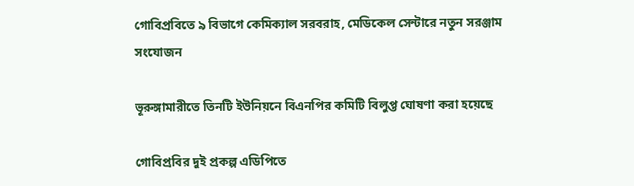গোবিপ্রবিতে ৯ বিভাগে কেমিক্যাল সরবরাহ, মেডিকেল সেন্টারে নতুন সরঞ্জাম সংযোজন

ভূরুঙ্গামারীতে তিনটি ইউনিয়নে বিএনপির কমিটি বিলুপ্ত ঘোষণা করা হয়েছে

গোবিপ্রবির দুই প্রকল্প এডিপিতে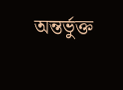অন্তর্ভুক্ত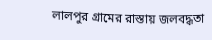লালপুর গ্রামের রাস্তায় জলবদ্ধতা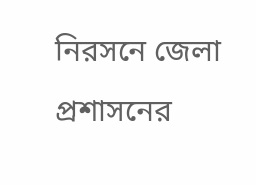নিরসনে জেলা প্রশাসনের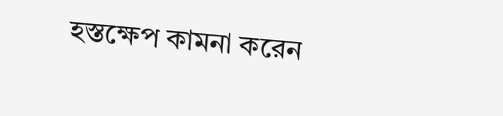হস্তক্ষেপ কামনা করেন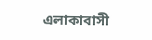এলাকাবাসী